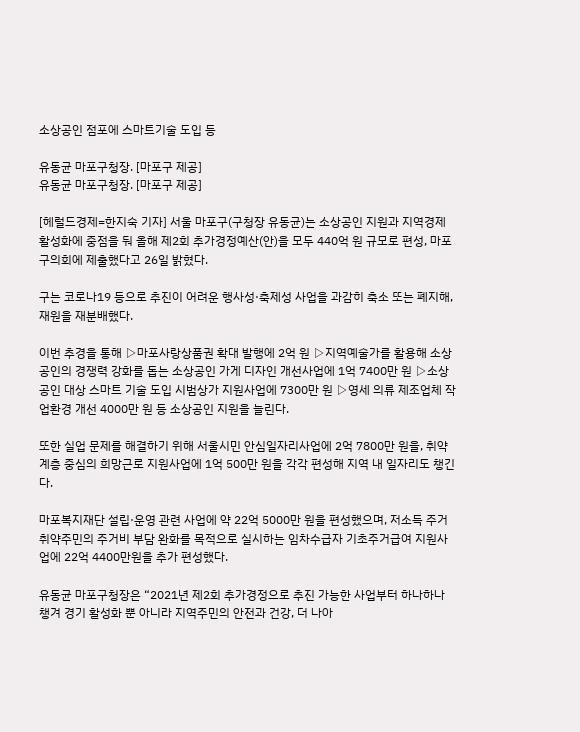소상공인 점포에 스마트기술 도입 등

유동균 마포구청장. [마포구 제공]
유동균 마포구청장. [마포구 제공]

[헤럴드경제=한지숙 기자] 서울 마포구(구청장 유동균)는 소상공인 지원과 지역경제 활성화에 중점을 둬 올해 제2회 추가경정예산(안)을 모두 440억 원 규모로 편성, 마포구의회에 제출했다고 26일 밝혔다.

구는 코로나19 등으로 추진이 어려운 행사성·축제성 사업을 과감히 축소 또는 폐지해, 재원을 재분배했다.

이번 추경을 통해 ▷마포사랑상품권 확대 발행에 2억 원 ▷지역예술가를 활용해 소상공인의 경쟁력 강화를 돕는 소상공인 가게 디자인 개선사업에 1억 7400만 원 ▷소상공인 대상 스마트 기술 도입 시범상가 지원사업에 7300만 원 ▷영세 의류 제조업체 작업환경 개선 4000만 원 등 소상공인 지원을 늘린다.

또한 실업 문제를 해결하기 위해 서울시민 안심일자리사업에 2억 7800만 원을, 취약계층 중심의 희망근로 지원사업에 1억 500만 원을 각각 편성해 지역 내 일자리도 챙긴다.

마포복지재단 설립·운영 관련 사업에 약 22억 5000만 원을 편성했으며, 저소득 주거취약주민의 주거비 부담 완화를 목적으로 실시하는 임차수급자 기초주거급여 지원사업에 22억 4400만원을 추가 편성했다.

유동균 마포구청장은 “2021년 제2회 추가경정으로 추진 가능한 사업부터 하나하나 챙겨 경기 활성화 뿐 아니라 지역주민의 안전과 건강, 더 나아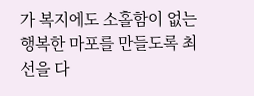가 복지에도 소홀함이 없는 행복한 마포를 만들도록 최선을 다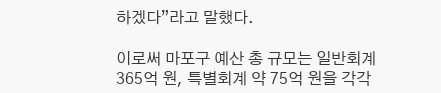하겠다”라고 말했다.

이로써 마포구 예산 총 규모는 일반회계 365억 원, 특별회계 약 75억 원을 각각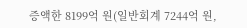증액한 8199억 원(일반회계 7244억 원,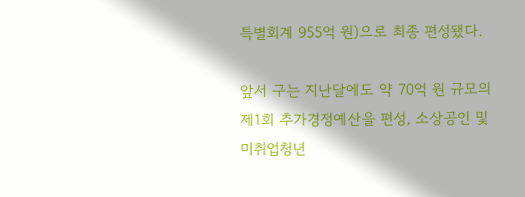특별회계 955억 원)으로 최종 편성됐다.

앞서 구는 지난달에도 약 70억 원 규모의 제1회 추가경정예산을 편성, 소상공인 및 미취업청년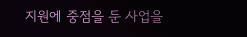지원에 중점을 둔 사업을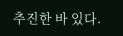추진한 바 있다.